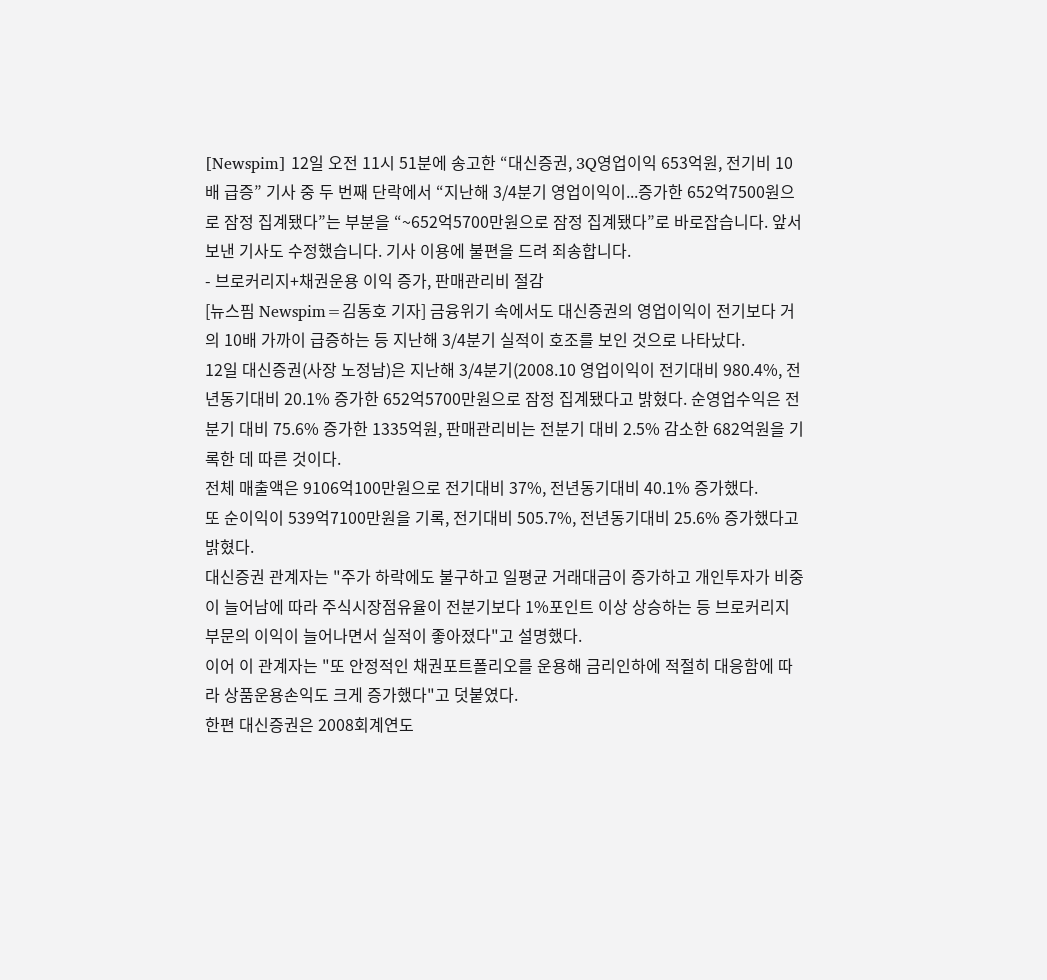[Newspim] 12일 오전 11시 51분에 송고한 “대신증권, 3Q영업이익 653억원, 전기비 10배 급증” 기사 중 두 번째 단락에서 “지난해 3/4분기 영업이익이...증가한 652억7500원으로 잠정 집계됐다”는 부분을 “~652억5700만원으로 잠정 집계됐다”로 바로잡습니다. 앞서 보낸 기사도 수정했습니다. 기사 이용에 불편을 드려 죄송합니다.
- 브로커리지+채권운용 이익 증가, 판매관리비 절감
[뉴스핌 Newspim=김동호 기자] 금융위기 속에서도 대신증권의 영업이익이 전기보다 거의 10배 가까이 급증하는 등 지난해 3/4분기 실적이 호조를 보인 것으로 나타났다.
12일 대신증권(사장 노정남)은 지난해 3/4분기(2008.10 영업이익이 전기대비 980.4%, 전년동기대비 20.1% 증가한 652억5700만원으로 잠정 집계됐다고 밝혔다. 순영업수익은 전분기 대비 75.6% 증가한 1335억원, 판매관리비는 전분기 대비 2.5% 감소한 682억원을 기록한 데 따른 것이다.
전체 매출액은 9106억100만원으로 전기대비 37%, 전년동기대비 40.1% 증가했다.
또 순이익이 539억7100만원을 기록, 전기대비 505.7%, 전년동기대비 25.6% 증가했다고 밝혔다.
대신증권 관계자는 "주가 하락에도 불구하고 일평균 거래대금이 증가하고 개인투자가 비중이 늘어남에 따라 주식시장점유율이 전분기보다 1%포인트 이상 상승하는 등 브로커리지 부문의 이익이 늘어나면서 실적이 좋아졌다"고 설명했다.
이어 이 관계자는 "또 안정적인 채권포트폴리오를 운용해 금리인하에 적절히 대응함에 따라 상품운용손익도 크게 증가했다"고 덧붙였다.
한편 대신증권은 2008회계연도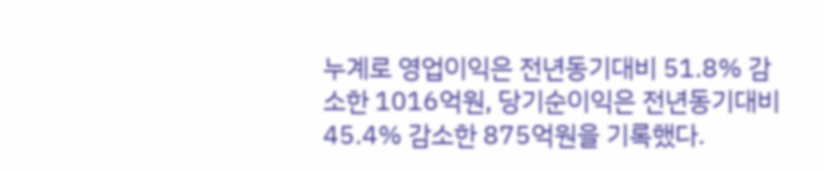누계로 영업이익은 전년동기대비 51.8% 감소한 1016억원, 당기순이익은 전년동기대비 45.4% 감소한 875억원을 기록했다.